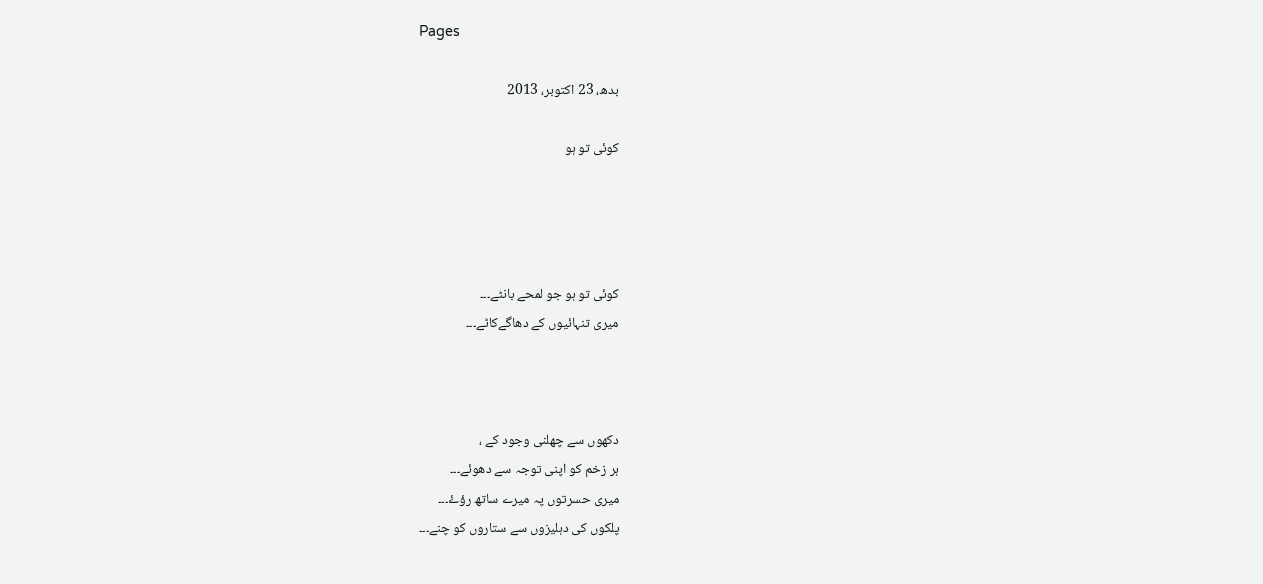Pages

بدھ، 23 اکتوبر، 2013

کوئی تو ہو




کوئی تو ہو جو لمحے بانٹے۔۔۔
میری تنہائیوں کے دھاگےکاٹے۔۔۔



دکھوں سے چھلنی وجود کے ،
ہر زخم کو اپنی توجہ سے دھوئے۔۔۔
میری حسرتوں پہ میرے ساتھ رؤۓ۔۔۔
پلکوں کی دہلیزوں سے ستاروں کو چنے۔۔۔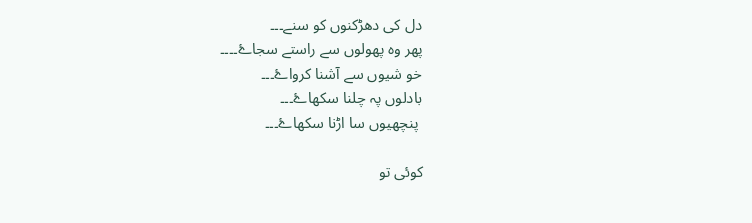دل کی دھڑکنوں کو سنے۔۔۔
پھر وہ پھولوں سے راستے سجاۓ۔۔۔۔
خو شیوں سے آشنا کرواۓ۔۔۔
بادلوں پہ چلنا سکھاۓ۔۔۔
 پنچھیوں سا اڑنا سکھاۓ۔۔۔

کوئی تو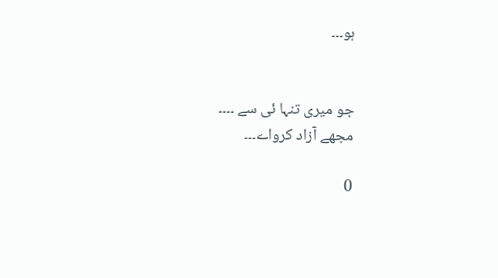ہو۔۔۔


جو میری تنہا ئی سے ۔۔۔۔
مجھے آزاد کرواے۔۔۔

0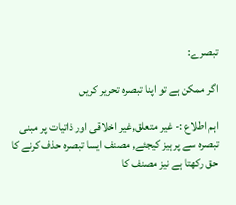تبصرے:

اگر ممکن ہے تو اپنا تبصرہ تحریر کریں

اہم اطلاع :- غیر متعلق,غیر اخلاقی اور ذاتیات پر مبنی تبصرہ سے پرہیز کیجئے, مصنف ایسا تبصرہ حذف کرنے کا حق رکھتا ہے نیز مصنف کا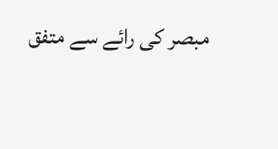مبصر کی رائے سے متفق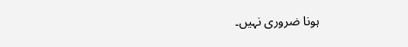ہونا ضروری نہیں۔